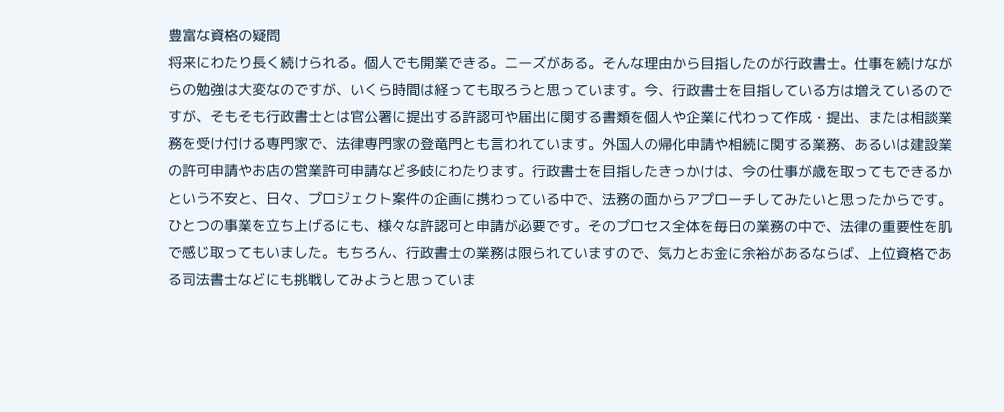豊富な資格の疑問
将来にわたり長く続けられる。個人でも開業できる。ニーズがある。そんな理由から目指したのが行政書士。仕事を続けながらの勉強は大変なのですが、いくら時間は経っても取ろうと思っています。今、行政書士を目指している方は増えているのですが、そもそも行政書士とは官公署に提出する許認可や届出に関する書類を個人や企業に代わって作成・提出、または相談業務を受け付ける専門家で、法律専門家の登竜門とも言われています。外国人の帰化申請や相続に関する業務、あるいは建設業の許可申請やお店の営業許可申請など多岐にわたります。行政書士を目指したきっかけは、今の仕事が歳を取ってもできるかという不安と、日々、プロジェクト案件の企画に携わっている中で、法務の面からアプローチしてみたいと思ったからです。ひとつの事業を立ち上げるにも、様々な許認可と申請が必要です。そのプロセス全体を毎日の業務の中で、法律の重要性を肌で感じ取ってもいました。もちろん、行政書士の業務は限られていますので、気力とお金に余裕があるならば、上位資格である司法書士などにも挑戦してみようと思っていま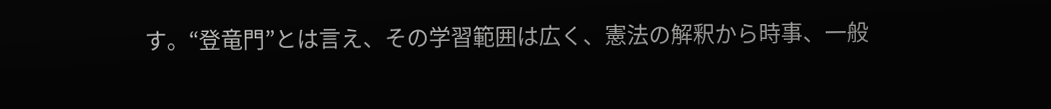す。“登竜門”とは言え、その学習範囲は広く、憲法の解釈から時事、一般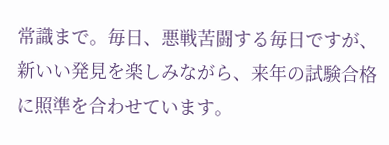常識まで。毎日、悪戦苦闘する毎日ですが、新いい発見を楽しみながら、来年の試験合格に照準を合わせています。